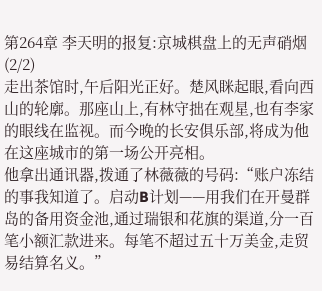第264章 李天明的报复:京城棋盘上的无声硝烟(2/2)
走出茶馆时,午后阳光正好。楚风眯起眼,看向西山的轮廓。那座山上,有林守拙在观星,也有李家的眼线在监视。而今晚的长安俱乐部,将成为他在这座城市的第一场公开亮相。
他拿出通讯器,拨通了林薇薇的号码:“账户冻结的事我知道了。启动B计划——用我们在开曼群岛的备用资金池,通过瑞银和花旗的渠道,分一百笔小额汇款进来。每笔不超过五十万美金,走贸易结算名义。”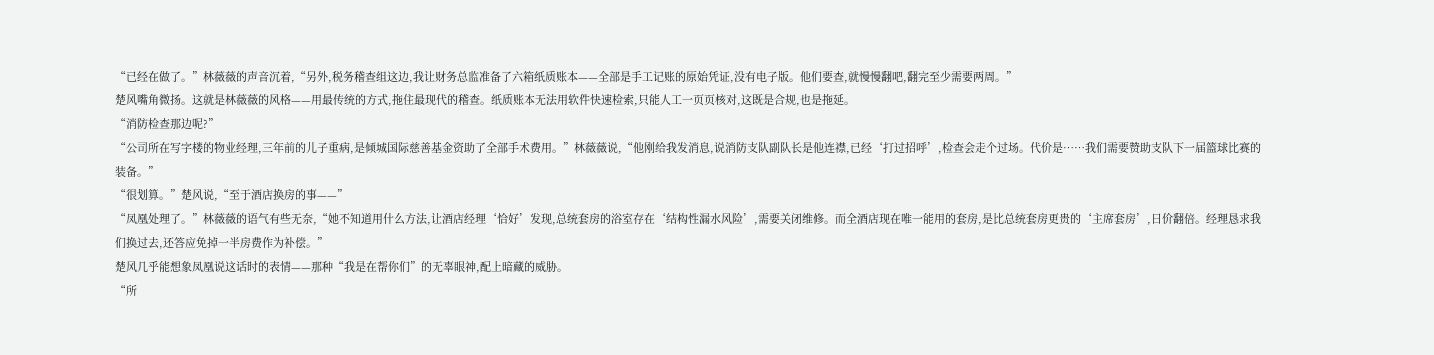“已经在做了。”林薇薇的声音沉着,“另外,税务稽查组这边,我让财务总监准备了六箱纸质账本——全部是手工记账的原始凭证,没有电子版。他们要查,就慢慢翻吧,翻完至少需要两周。”
楚风嘴角微扬。这就是林薇薇的风格——用最传统的方式,拖住最现代的稽查。纸质账本无法用软件快速检索,只能人工一页页核对,这既是合规,也是拖延。
“消防检查那边呢?”
“公司所在写字楼的物业经理,三年前的儿子重病,是倾城国际慈善基金资助了全部手术费用。”林薇薇说,“他刚给我发消息,说消防支队副队长是他连襟,已经‘打过招呼’,检查会走个过场。代价是……我们需要赞助支队下一届篮球比赛的装备。”
“很划算。”楚风说,“至于酒店换房的事——”
“凤凰处理了。”林薇薇的语气有些无奈,“她不知道用什么方法,让酒店经理‘恰好’发现,总统套房的浴室存在‘结构性漏水风险’,需要关闭维修。而全酒店现在唯一能用的套房,是比总统套房更贵的‘主席套房’,日价翻倍。经理恳求我们换过去,还答应免掉一半房费作为补偿。”
楚风几乎能想象凤凰说这话时的表情——那种“我是在帮你们”的无辜眼神,配上暗藏的威胁。
“所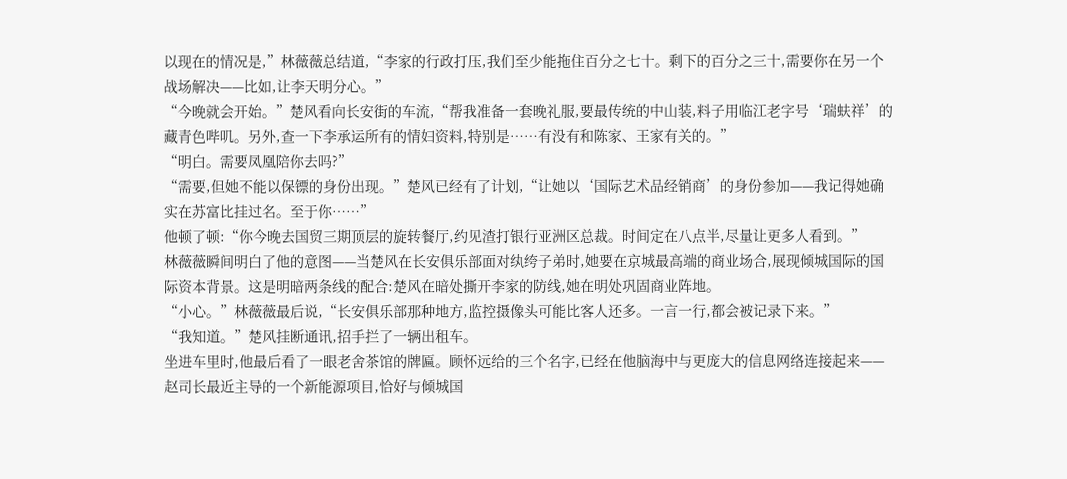以现在的情况是,”林薇薇总结道,“李家的行政打压,我们至少能拖住百分之七十。剩下的百分之三十,需要你在另一个战场解决——比如,让李天明分心。”
“今晚就会开始。”楚风看向长安街的车流,“帮我准备一套晚礼服,要最传统的中山装,料子用临江老字号‘瑞蚨祥’的藏青色哔叽。另外,查一下李承运所有的情妇资料,特别是……有没有和陈家、王家有关的。”
“明白。需要凤凰陪你去吗?”
“需要,但她不能以保镖的身份出现。”楚风已经有了计划,“让她以‘国际艺术品经销商’的身份参加——我记得她确实在苏富比挂过名。至于你……”
他顿了顿:“你今晚去国贸三期顶层的旋转餐厅,约见渣打银行亚洲区总裁。时间定在八点半,尽量让更多人看到。”
林薇薇瞬间明白了他的意图——当楚风在长安俱乐部面对纨绔子弟时,她要在京城最高端的商业场合,展现倾城国际的国际资本背景。这是明暗两条线的配合:楚风在暗处撕开李家的防线,她在明处巩固商业阵地。
“小心。”林薇薇最后说,“长安俱乐部那种地方,监控摄像头可能比客人还多。一言一行,都会被记录下来。”
“我知道。”楚风挂断通讯,招手拦了一辆出租车。
坐进车里时,他最后看了一眼老舍茶馆的牌匾。顾怀远给的三个名字,已经在他脑海中与更庞大的信息网络连接起来——赵司长最近主导的一个新能源项目,恰好与倾城国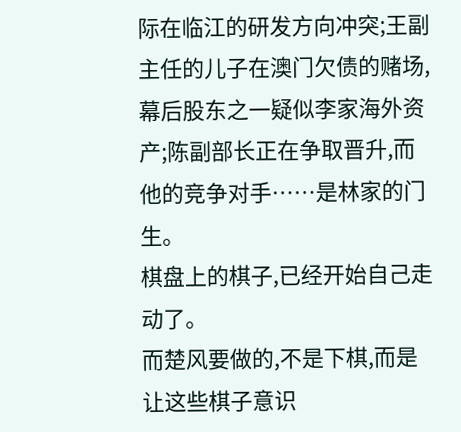际在临江的研发方向冲突;王副主任的儿子在澳门欠债的赌场,幕后股东之一疑似李家海外资产;陈副部长正在争取晋升,而他的竞争对手……是林家的门生。
棋盘上的棋子,已经开始自己走动了。
而楚风要做的,不是下棋,而是让这些棋子意识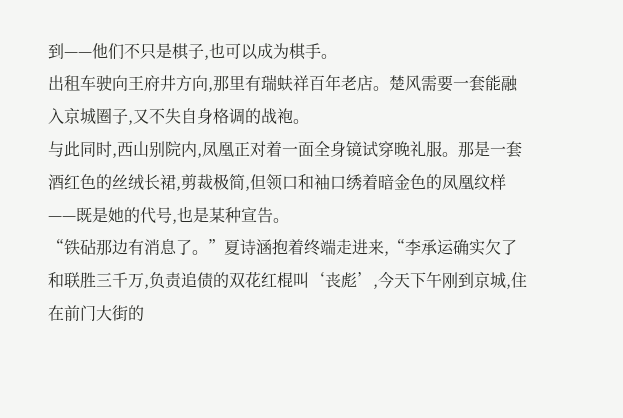到——他们不只是棋子,也可以成为棋手。
出租车驶向王府井方向,那里有瑞蚨祥百年老店。楚风需要一套能融入京城圈子,又不失自身格调的战袍。
与此同时,西山别院内,凤凰正对着一面全身镜试穿晚礼服。那是一套酒红色的丝绒长裙,剪裁极简,但领口和袖口绣着暗金色的凤凰纹样——既是她的代号,也是某种宣告。
“铁砧那边有消息了。”夏诗涵抱着终端走进来,“李承运确实欠了和联胜三千万,负责追债的双花红棍叫‘丧彪’,今天下午刚到京城,住在前门大街的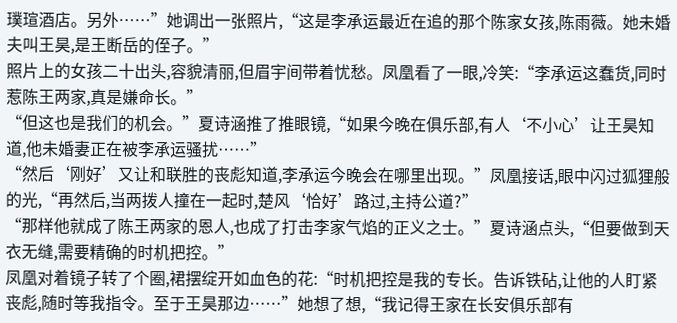璞瑄酒店。另外……”她调出一张照片,“这是李承运最近在追的那个陈家女孩,陈雨薇。她未婚夫叫王昊,是王断岳的侄子。”
照片上的女孩二十出头,容貌清丽,但眉宇间带着忧愁。凤凰看了一眼,冷笑:“李承运这蠢货,同时惹陈王两家,真是嫌命长。”
“但这也是我们的机会。”夏诗涵推了推眼镜,“如果今晚在俱乐部,有人‘不小心’让王昊知道,他未婚妻正在被李承运骚扰……”
“然后‘刚好’又让和联胜的丧彪知道,李承运今晚会在哪里出现。”凤凰接话,眼中闪过狐狸般的光,“再然后,当两拨人撞在一起时,楚风‘恰好’路过,主持公道?”
“那样他就成了陈王两家的恩人,也成了打击李家气焰的正义之士。”夏诗涵点头,“但要做到天衣无缝,需要精确的时机把控。”
凤凰对着镜子转了个圈,裙摆绽开如血色的花:“时机把控是我的专长。告诉铁砧,让他的人盯紧丧彪,随时等我指令。至于王昊那边……”她想了想,“我记得王家在长安俱乐部有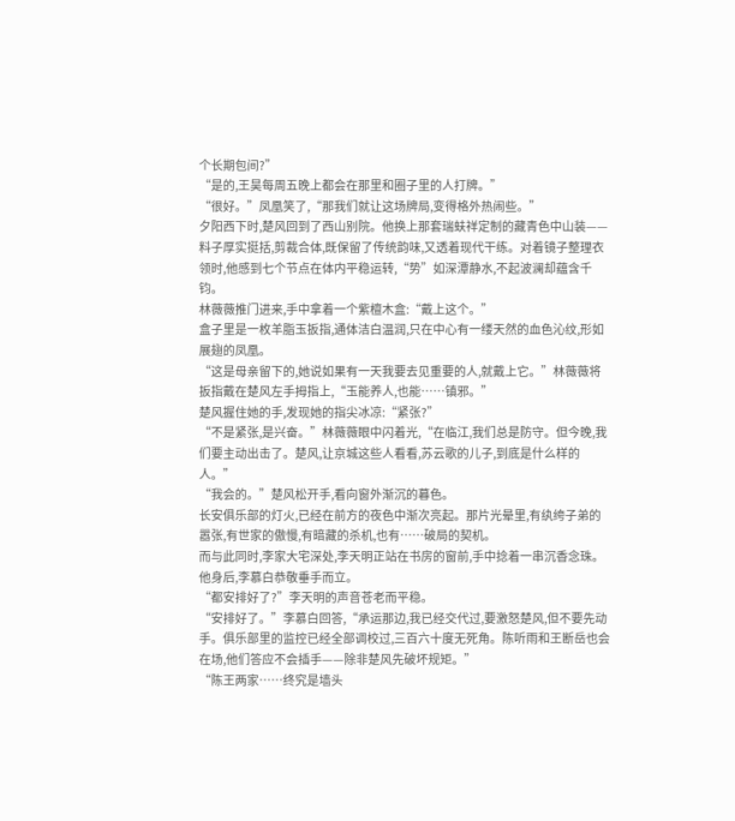个长期包间?”
“是的,王昊每周五晚上都会在那里和圈子里的人打牌。”
“很好。”凤凰笑了,“那我们就让这场牌局,变得格外热闹些。”
夕阳西下时,楚风回到了西山别院。他换上那套瑞蚨祥定制的藏青色中山装——料子厚实挺括,剪裁合体,既保留了传统韵味,又透着现代干练。对着镜子整理衣领时,他感到七个节点在体内平稳运转,“势”如深潭静水,不起波澜却蕴含千钧。
林薇薇推门进来,手中拿着一个紫檀木盒:“戴上这个。”
盒子里是一枚羊脂玉扳指,通体洁白温润,只在中心有一缕天然的血色沁纹,形如展翅的凤凰。
“这是母亲留下的,她说如果有一天我要去见重要的人,就戴上它。”林薇薇将扳指戴在楚风左手拇指上,“玉能养人,也能……镇邪。”
楚风握住她的手,发现她的指尖冰凉:“紧张?”
“不是紧张,是兴奋。”林薇薇眼中闪着光,“在临江,我们总是防守。但今晚,我们要主动出击了。楚风,让京城这些人看看,苏云歌的儿子,到底是什么样的人。”
“我会的。”楚风松开手,看向窗外渐沉的暮色。
长安俱乐部的灯火,已经在前方的夜色中渐次亮起。那片光晕里,有纨绔子弟的嚣张,有世家的傲慢,有暗藏的杀机,也有……破局的契机。
而与此同时,李家大宅深处,李天明正站在书房的窗前,手中捻着一串沉香念珠。他身后,李慕白恭敬垂手而立。
“都安排好了?”李天明的声音苍老而平稳。
“安排好了。”李慕白回答,“承运那边,我已经交代过,要激怒楚风,但不要先动手。俱乐部里的监控已经全部调校过,三百六十度无死角。陈听雨和王断岳也会在场,他们答应不会插手——除非楚风先破坏规矩。”
“陈王两家……终究是墙头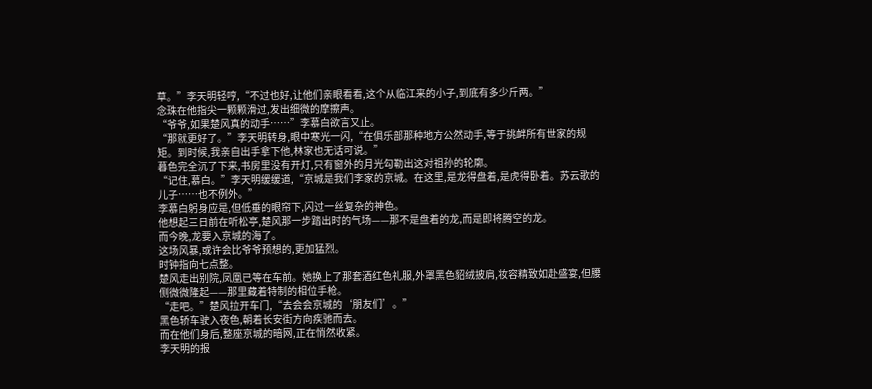草。”李天明轻哼,“不过也好,让他们亲眼看看,这个从临江来的小子,到底有多少斤两。”
念珠在他指尖一颗颗滑过,发出细微的摩擦声。
“爷爷,如果楚风真的动手……”李慕白欲言又止。
“那就更好了。”李天明转身,眼中寒光一闪,“在俱乐部那种地方公然动手,等于挑衅所有世家的规矩。到时候,我亲自出手拿下他,林家也无话可说。”
暮色完全沉了下来,书房里没有开灯,只有窗外的月光勾勒出这对祖孙的轮廓。
“记住,慕白。”李天明缓缓道,“京城是我们李家的京城。在这里,是龙得盘着,是虎得卧着。苏云歌的儿子……也不例外。”
李慕白躬身应是,但低垂的眼帘下,闪过一丝复杂的神色。
他想起三日前在听松亭,楚风那一步踏出时的气场——那不是盘着的龙,而是即将腾空的龙。
而今晚,龙要入京城的海了。
这场风暴,或许会比爷爷预想的,更加猛烈。
时钟指向七点整。
楚风走出别院,凤凰已等在车前。她换上了那套酒红色礼服,外罩黑色貂绒披肩,妆容精致如赴盛宴,但腰侧微微隆起——那里藏着特制的相位手枪。
“走吧。”楚风拉开车门,“去会会京城的‘朋友们’。”
黑色轿车驶入夜色,朝着长安街方向疾驰而去。
而在他们身后,整座京城的暗网,正在悄然收紧。
李天明的报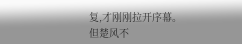复,才刚刚拉开序幕。
但楚风不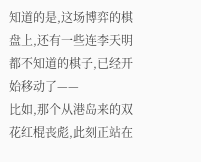知道的是,这场博弈的棋盘上,还有一些连李天明都不知道的棋子,已经开始移动了——
比如,那个从港岛来的双花红棍丧彪,此刻正站在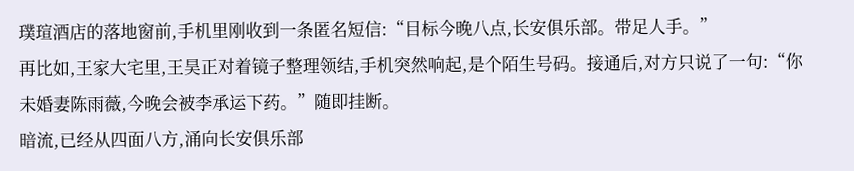璞瑄酒店的落地窗前,手机里刚收到一条匿名短信:“目标今晚八点,长安俱乐部。带足人手。”
再比如,王家大宅里,王昊正对着镜子整理领结,手机突然响起,是个陌生号码。接通后,对方只说了一句:“你未婚妻陈雨薇,今晚会被李承运下药。”随即挂断。
暗流,已经从四面八方,涌向长安俱乐部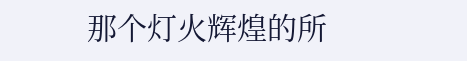那个灯火辉煌的所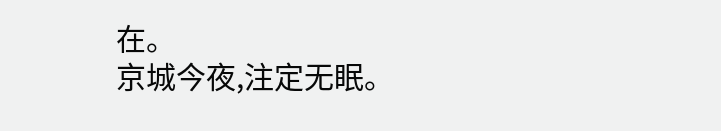在。
京城今夜,注定无眠。